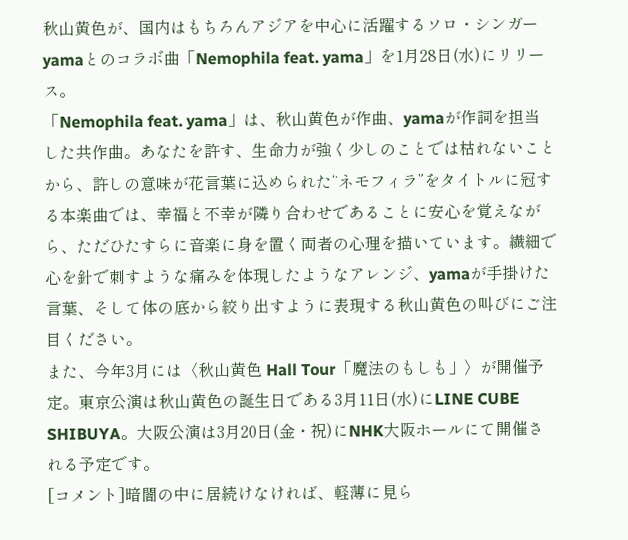秋山黄色が、国内はもちろんアジアを中心に活躍するソロ・シンガー
yamaとのコラボ曲「Nemophila feat. yama」を1月28日(水)にリリース。
「Nemophila feat. yama」は、秋山黄色が作曲、yamaが作詞を担当した共作曲。あなたを許す、生命力が強く少しのことでは枯れないことから、許しの意味が花言葉に込められた“ネモフィラ”をタイトルに冠する本楽曲では、幸福と不幸が隣り合わせであることに安心を覚えながら、ただひたすらに音楽に身を置く両者の心理を描いています。繊細で心を針で刺すような痛みを体現したようなアレンジ、yamaが手掛けた言葉、そして体の底から絞り出すように表現する秋山黄色の叫びにご注目ください。
また、今年3月には〈秋山黄色 Hall Tour「魔法のもしも」〉が開催予定。東京公演は秋山黄色の誕生日である3月11日(水)にLINE CUBE SHIBUYA。大阪公演は3月20日(金・祝)にNHK大阪ホールにて開催される予定です。
[コメント]暗闇の中に居続けなければ、軽薄に見ら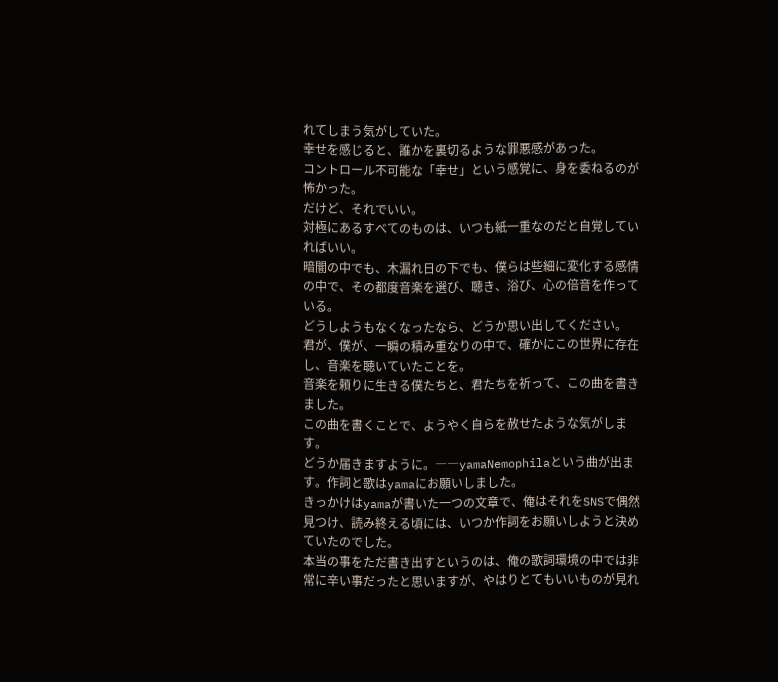れてしまう気がしていた。
幸せを感じると、誰かを裏切るような罪悪感があった。
コントロール不可能な「幸せ」という感覚に、身を委ねるのが怖かった。
だけど、それでいい。
対極にあるすべてのものは、いつも紙一重なのだと自覚していればいい。
暗闇の中でも、木漏れ日の下でも、僕らは些細に変化する感情の中で、その都度音楽を選び、聴き、浴び、心の倍音を作っている。
どうしようもなくなったなら、どうか思い出してください。
君が、僕が、一瞬の積み重なりの中で、確かにこの世界に存在し、音楽を聴いていたことを。
音楽を頼りに生きる僕たちと、君たちを祈って、この曲を書きました。
この曲を書くことで、ようやく自らを赦せたような気がします。
どうか届きますように。――yamaNemophilaという曲が出ます。作詞と歌はyamaにお願いしました。
きっかけはyamaが書いた一つの文章で、俺はそれをSNSで偶然見つけ、読み終える頃には、いつか作詞をお願いしようと決めていたのでした。
本当の事をただ書き出すというのは、俺の歌詞環境の中では非常に辛い事だったと思いますが、やはりとてもいいものが見れ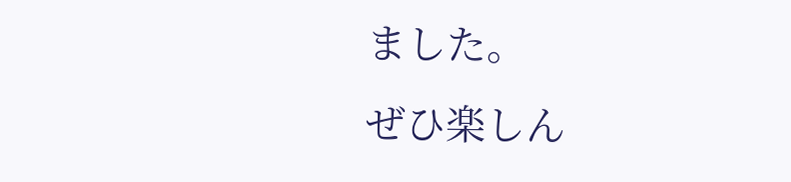ました。
ぜひ楽しん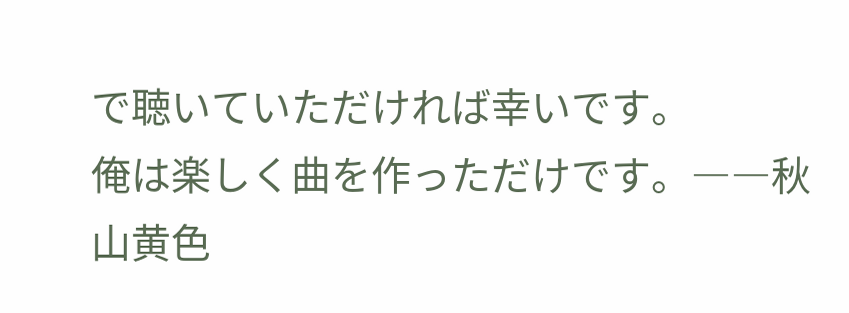で聴いていただければ幸いです。
俺は楽しく曲を作っただけです。――秋山黄色